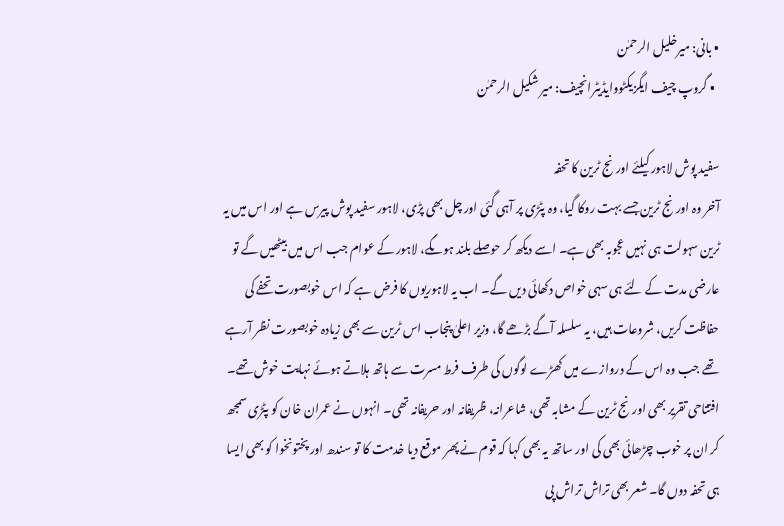• بانی: میرخلیل الرحمٰن
  • گروپ چیف ایگزیکٹووایڈیٹرانچیف: میر شکیل الرحمٰن

سفید پوش لاہور کیلئے اورنج ٹرین کا تحفہ
آخر وہ اورنج ٹرین جسے بہت روکا گیا، وہ پٹڑی پر آہی گئی اور چل بھی پڑی، لاہور سفید پوش پیرس ہے اور اس میں یہ ٹرین سہولت ہی نہیں عجوبہ بھی ہے۔ اسے دیکھ کر حوصلے بلند ہوںگے، لاہور کے عوام جب اس میں بیٹھیں گے تو عارضی مدت کے لئے ہی سہی خواص دکھائی دیں گے۔ اب یہ لاہوریوں کا فرض ہے کہ اس خوبصورت تحفے کی حفاظت کریں، شروعات ہیں، یہ سلسلہ آگے بڑھے گا، وزیر اعلیٰ پنجاب اس ٹرین سے بھی زیادہ خوبصورت نظر آرہے تھے جب وہ اس کے دروازے میں کھڑے لوگوں کی طرف فرط مسرت سے ہاتھ ہلاتے ہوئے نہایت خوش تھے۔ افتتاحی تقریر بھی اورنج ٹرین کے مشابہ تھی، شاعرانہ، ظریفانہ اور حریفانہ تھی۔ انہوں نے عمران خان کو پٹڑی سمجھ کر ان پر خوب چڑھائی بھی کی اور ساتھ یہ بھی کہا کہ قوم نے پھر موقع دیا خدمت کا تو سندھ اور پختونخوا کو بھی ایسا ہی تحفہ دوں گا۔ شعر بھی تراش تراش پی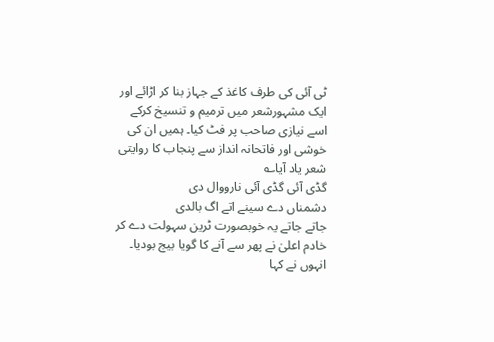ٹی آئی کی طرف کاغذ کے جہاز بنا کر اڑائے اور ایک مشہورشعر میں ترمیم و تنسیخ کرکے اسے نیازی صاحب پر فٹ کیا۔ ہمیں ان کی خوشی اور فاتحانہ انداز سے پنجاب کا روایتی شعر یاد آیا؎
گڈی آئی گڈی آئی نارووال دی
دشمناں دے سینے اتے اگ بالدی
جاتے جاتے یہ خوبصورت ٹرین سہولت دے کر خادم اعلیٰ نے پھر سے آنے کا گویا بیج بودیا۔ انہوں نے کہا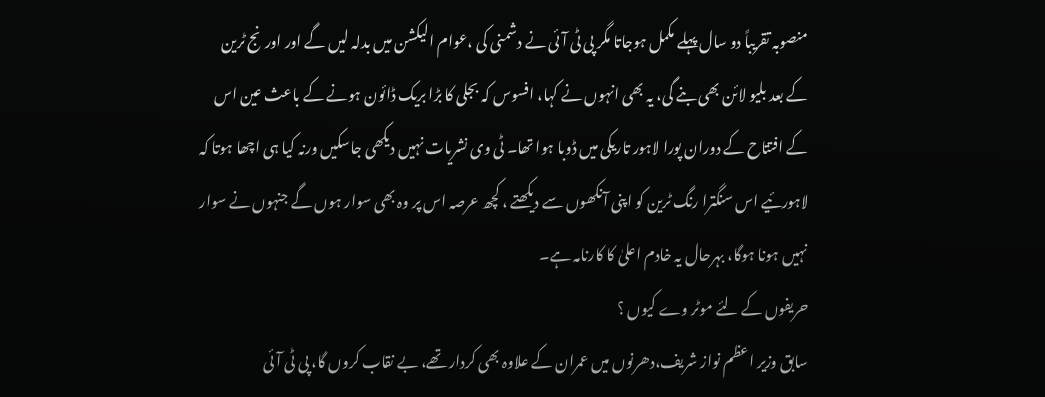منصوبہ تقریباً دو سال پہلے مکمل ہوجاتا مگر پی ٹی آئی نے دشمنی کی ،عوام الیکشن میں بدلہ لیں گے اور اورنج ٹرین کے بعد بلیو لائن بھی بنے گی، یہ بھی انہوں نے کہا، افسوس کہ بجلی کا بڑا بریک ڈائون ہونے کے باعث عین اس کے افتتاح کے دوران پورا لاہور تاریکی میں ڈوبا ہوا تھا۔ ٹی وی نشریات نہیں دیکھی جاسکیں ورنہ کیا ہی اچھا ہوتا کہ لاہورئیے اس سنگترا رنگ ٹرین کو اپنی آنکھوں سے دیکھتے ، کچھ عرصہ اس پر وہ بھی سوار ہوں گے جنہوں نے سوار نہیں ہونا ہوگا، بہرحال یہ خادم اعلیٰ کا کارنامہ ہے۔
حریفوں کے لئے موٹر وے کیوں ؟
سابق وزیر اعظم نواز شریف،دھرنوں میں عمران کے علاوہ بھی کردار تھے، بے نقاب کروں گا، پی ٹی آئی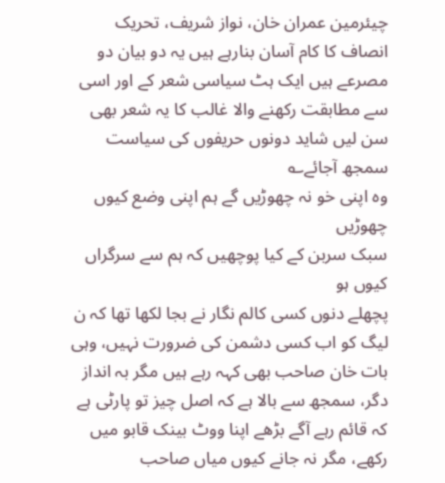چیئرمین عمران خان، نواز شریف، تحریک انصاف کا کام آسان بنارہے ہیں یہ دو بیان دو مصرعے ہیں ایک ہٹ سیاسی شعر کے اور اسی سے مطابقت رکھنے والا غالب کا یہ شعر بھی سن لیں شاید دونوں حریفوں کی سیاست سمجھ آجائے؎
وہ اپنی خو نہ چھوڑیں گے ہم اپنی وضع کیوں چھوڑیں
سبک سربن کے کیا پوچھیں کہ ہم سے سرگراں کیوں ہو
پچھلے دنوں کسی کالم نگار نے بجا لکھا تھا کہ ن لیگ کو اب کسی دشمن کی ضرورت نہیں، وہی بات خان صاحب بھی کہہ رہے ہیں مگر بہ انداز دگر، سمجھ سے بالا ہے کہ اصل چیز تو پارٹی ہے کہ قائم رہے آگے بڑھے اپنا ووٹ بینک قابو میں رکھے، مگر نہ جانے کیوں میاں صاحب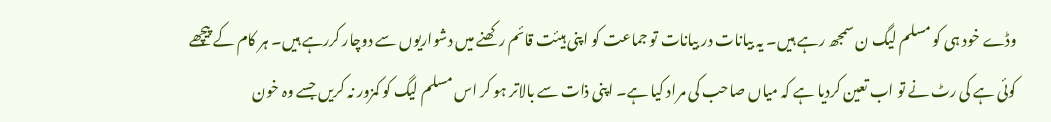وڈے خود ہی کو مسلم لیگ ن سمجھ رہے ہیں۔ یہ بیانات در بیانات تو جماعت کو اپنی ہیئت قائم رکھنے میں دشواریوں سے دوچار کررہے ہیں۔ ہر کام کے پیچھے کوئی ہے کی رٹ نے تو اب تعین کردیا ہے کہ میاں صاحب کی مراد کیا ہے۔ اپنی ذات سے بالاتر ہو کر اس مسلم لیگ کو کمزور نہ کریں جسے وہ خون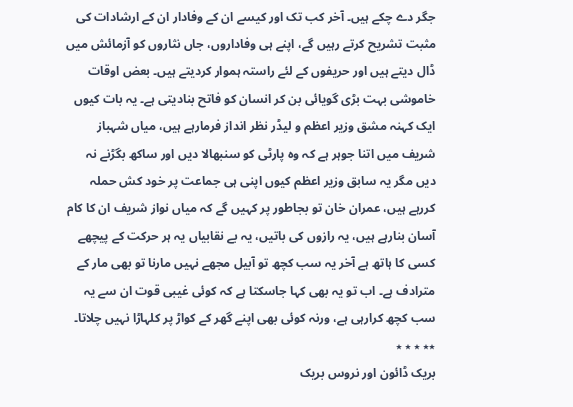جگر دے چکے ہیں۔ آخر کب تک اور کیسے ان کے وفادار ان کے ارشادات کی مثبت تشریح کرتے رہیں گے، اپنے ہی وفاداروں، جاں نثاروں کو آزمائش میں ڈال دیتے ہیں اور حریفوں کے لئے راستہ ہموار کردیتے ہیں۔ بعض اوقات خاموشی بہت بڑی گویائی بن کر انسان کو فاتح بنادیتی ہے۔ یہ بات کیوں ایک کہنہ مشق وزیر اعظم و لیڈر نظر انداز فرمارہے ہیں، میاں شہباز شریف میں اتنا جوہر ہے کہ وہ پارٹی کو سنبھالا دیں اور ساکھ بگڑنے نہ دیں مگر یہ سابق وزیر اعظم کیوں اپنی ہی جماعت پر خود کش حملہ کررہے ہیں، عمران خان تو بجاطور پر کہیں گے کہ میاں نواز شریف ان کا کام آسان بنارہے ہیں، یہ رازوں کی باتیں، یہ بے نقابیاں یہ ہر حرکت کے پیچھے کسی کا ہاتھ ہے آخر یہ سب کچھ تو آبیل مجھے نہیں مارنا تو بھی مار کے مترادف ہے۔ اب تو یہ بھی کہا جاسکتا ہے کہ کوئی غیبی قوت ان سے یہ سب کچھ کرارہی ہے، ورنہ کوئی بھی اپنے گھر کے کواڑ پر کلہاڑا نہیں چلاتا۔
٭٭ ٭ ٭ ٭
بریک ڈائون اور نروس بریک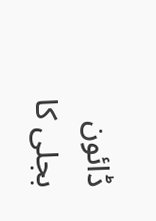ڈائون
بجلی کا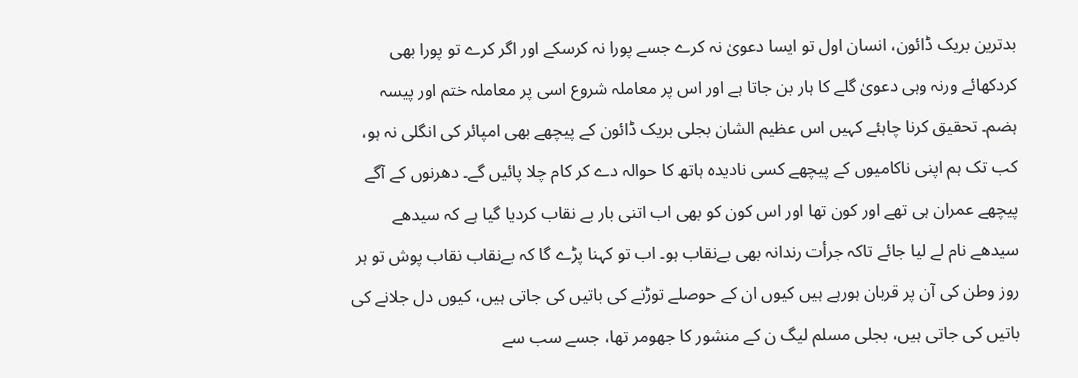بدترین بریک ڈائون، انسان اول تو ایسا دعویٰ نہ کرے جسے پورا نہ کرسکے اور اگر کرے تو پورا بھی کردکھائے ورنہ وہی دعویٰ گلے کا ہار بن جاتا ہے اور اس پر معاملہ شروع اسی پر معاملہ ختم اور پیسہ ہضم۔ تحقیق کرنا چاہئے کہیں اس عظیم الشان بجلی بریک ڈائون کے پیچھے بھی امپائر کی انگلی نہ ہو، کب تک ہم اپنی ناکامیوں کے پیچھے کسی نادیدہ ہاتھ کا حوالہ دے کر کام چلا پائیں گے۔ دھرنوں کے آگے پیچھے عمران ہی تھے اور کون تھا اور اس کون کو بھی اب اتنی بار بے نقاب کردیا گیا ہے کہ سیدھے سیدھے نام لے لیا جائے تاکہ جرأت رندانہ بھی بےنقاب ہو۔ اب تو کہنا پڑے گا کہ بےنقاب نقاب پوش تو ہر روز وطن کی آن پر قربان ہورہے ہیں کیوں ان کے حوصلے توڑنے کی باتیں کی جاتی ہیں، کیوں دل جلانے کی باتیں کی جاتی ہیں، بجلی مسلم لیگ ن کے منشور کا جھومر تھا، جسے سب سے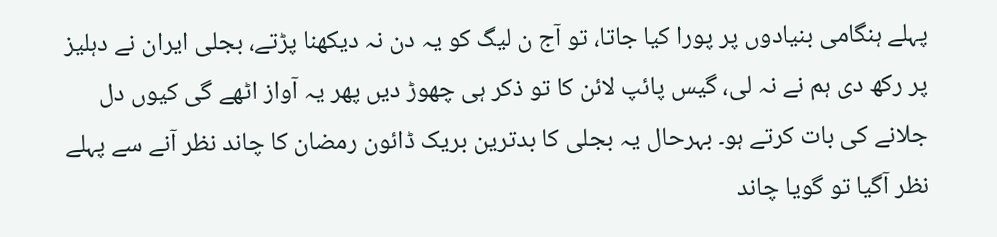پہلے ہنگامی بنیادوں پر پورا کیا جاتا، تو آج ن لیگ کو یہ دن نہ دیکھنا پڑتے، بجلی ایران نے دہلیز پر رکھ دی ہم نے نہ لی، گیس پائپ لائن کا تو ذکر ہی چھوڑ دیں پھر یہ آواز اٹھے گی کیوں دل جلانے کی بات کرتے ہو۔ بہرحال یہ بجلی کا بدترین بریک ڈائون رمضان کا چاند نظر آنے سے پہلے نظر آگیا تو گویا چاند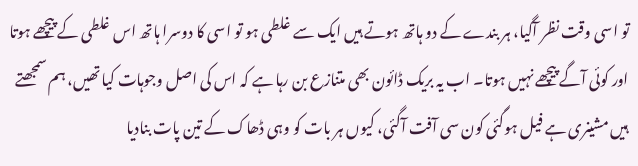تو اسی وقت نظر آگیا، ہر بندے کے دو ہاتھ ہوتے ہیں ایک سے غلطی ہو تو اسی کا دوسرا ہاتھ اس غلطی کے پیچھے ہوتا اور کوئی آگے پیچھے نہیں ہوتا۔ اب یہ بریک ڈائون بھی متنازع بن رہا ہے کہ اس کی اصل وجوہات کیا تھیں، ہم سمجھتے ہیں مشینری ہے فیل ہوگئی کون سی آفت آگئی، کیوں ہر بات کو وہی ڈھاک کے تین پات بنادیا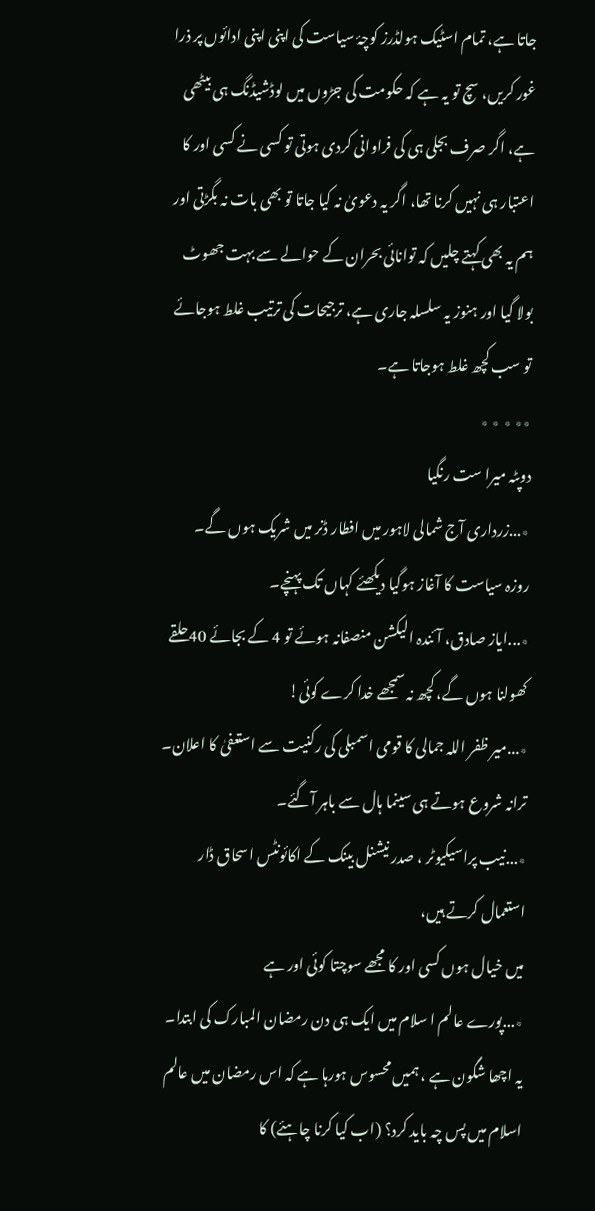جاتا ہے، تمام اسٹیک ہولڈرز کوچۂ سیاست کی اپنی اپنی ادائوں پر ذرا غور کریں، سچ تو یہ ہے کہ حکومت کی جڑوں میں لوڈشیڈنگ ہی بیٹھی ہے، اگر صرف بجلی ہی کی فراوانی کردی ہوتی تو کسی نے کسی اور کا اعتبار ہی نہیں کرنا تھا، اگر یہ دعویٰ نہ کیا جاتا تو بھی بات نہ بگڑتی اور ہم یہ بھی کہتے چلیں کہ توانائی بحران کے حوالے سے بہت جھوٹ بولا گیا اور ہنوز یہ سلسلہ جاری ہے، ترجیحات کی ترتیب غلط ہوجائے تو سب کچھ غلط ہوجاتا ہے۔
٭٭ ٭ ٭ ٭
دوپٹہ میرا ست رنگیا
٭...زرداری آج شمالی لاہور میں افطار ڈنر میں شریک ہوں گے۔
روزہ سیاست کا آغاز ہوگیا دیکھئے کہاں تک پہنچے۔
٭...ایاز صادق، آئندہ الیکشن منصفانہ ہوئے تو 4 کے بجائے 40حلقے کھولنا ہوں گے، کچھ نہ سمجھے خدا کرے کوئی!
٭...میر ظفر اللہ جمالی کا قومی اسمبلی کی رکنیت سے استعفیٰ کا اعلان۔
ترانہ شروع ہوتے ہی سینما ہال سے باہر آگئے۔
٭...نیب پراسیکیوٹر ، صدر نیشنل بینک کے اکائونٹس اسحاق ڈار استعمال کرتے ہیں،
میں خیال ہوں کسی اور کا مجھے سوچتا کوئی اور ہے
٭...پورے عالم ا سلام میں ایک ہی دن رمضان المبارک کی ابتدا۔
یہ اچھا شگون ہے ، ہمیں محسوس ہورہا ہے کہ اس رمضان میں عالم اسلام میں پس چہ باید کرد؟ (اب کیا کرنا چاہئے) کا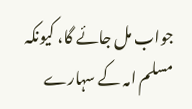جواب مل جائے گا، کیونکہ مسلم امہ کے سہارے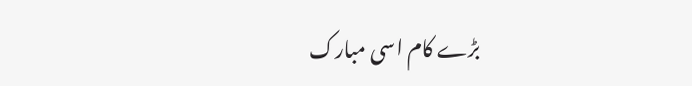بڑے کام اسی مبارک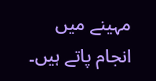مہینے میں انجام پاتے ہیں۔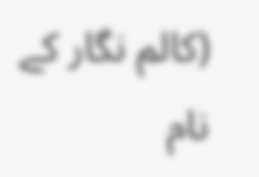(کالم نگار کے نام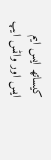کیساتھ ایس ایم ایس اور واٹس ایپ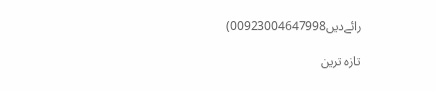رائےدیں00923004647998)

تازہ ترین